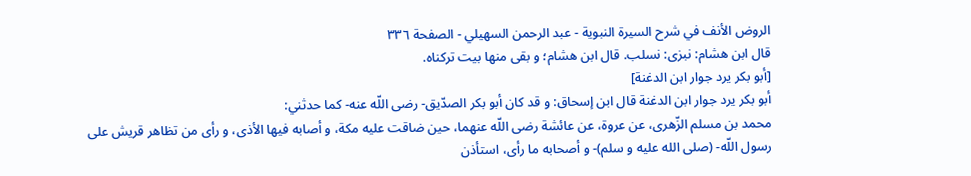الروض الأنف في شرح السيرة النبوية - عبد الرحمن السهيلي - الصفحة ٣٣٦
قال ابن هشام: نبزى: نسلب. قال ابن هشام؛ و بقى منها بيت تركناه.
[أبو بكر يرد جوار ابن الدغنة]
أبو بكر يرد جوار ابن الدغنة قال ابن إسحاق: و قد كان أبو بكر الصدّيق- رضى اللّه عنه- كما حدثني:
محمد بن مسلم الزّهرى، عن عروة، عن عائشة رضى اللّه عنهما، حين ضاقت عليه مكة، و أصابه فيها الأذى، و رأى من تظاهر قريش على رسول اللّه- (صلى الله عليه و سلم)- و أصحابه ما رأى، استأذن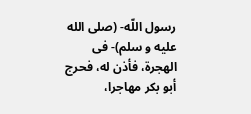رسول اللّه- (صلى الله عليه و سلم)- فى الهجرة، فأذن له، فحرج أبو بكر مهاجرا،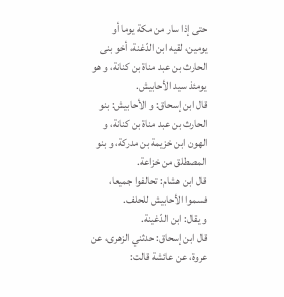حتى إذا سار من مكة يوما أو يومين، لقيه ابن الدّغنة، أخو بنى الحارث بن عبد مناة بن كنانة، و هو يومئذ سيد الأحابيش.
قال ابن إسحاق: و الأحابيش: بنو الحارث بن عبد مناة بن كنانة، و الهون ابن خزيمة بن مدركة، و بنو المصطلق من خزاعة.
قال ابن هشام: تحالفوا جميعا، فسموا الأحابيش للحلف.
و يقال: ابن الدّغينة.
قال ابن إسحاق: حدثني الزهرى، عن عروة، عن عائشة قالت: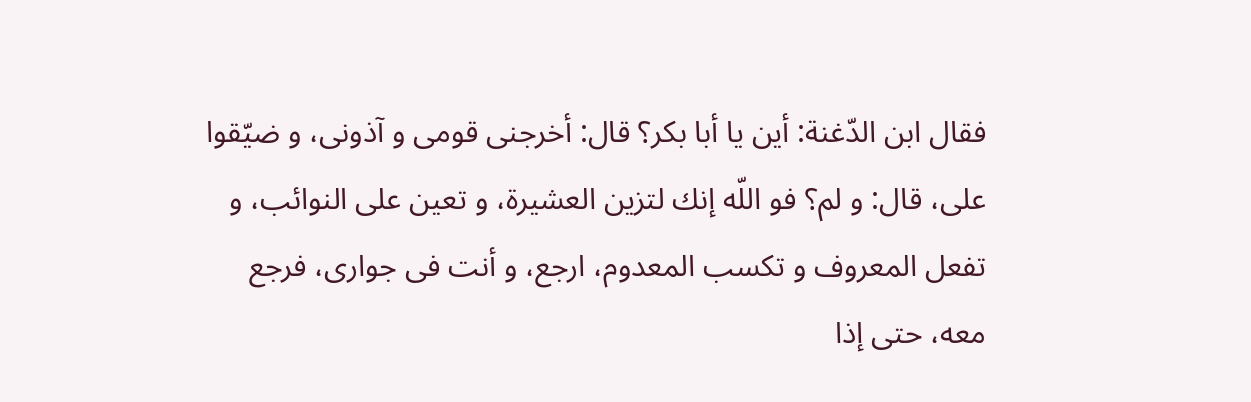فقال ابن الدّغنة: أين يا أبا بكر؟ قال: أخرجنى قومى و آذونى، و ضيّقوا على، قال: و لم؟ فو اللّه إنك لتزين العشيرة، و تعين على النوائب، و تفعل المعروف و تكسب المعدوم، ارجع، و أنت فى جوارى، فرجع معه، حتى إذا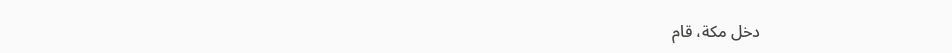دخل مكة، قام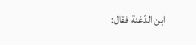ابن الدّغنة فقال: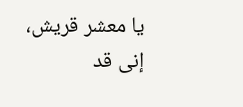يا معشر قريش، إنى قد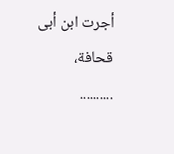أجرت ابن أبى قحافة،
..........